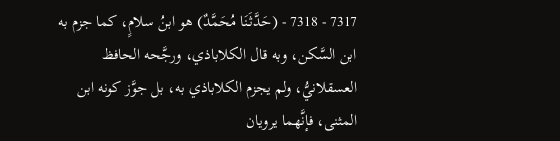7317 - 7318 - (حَدَّثَنَا مُحَمَّدٌ) هو ابنُ سلامٍ، كما جزم به ابن السَّكن، وبه قال الكلاباذي، ورجَّحه الحافظ العسقلانيُّ، ولم يجزم الكلاباذي به، بل جوَّز كونه ابن المثنى، فإنَّهما يرويان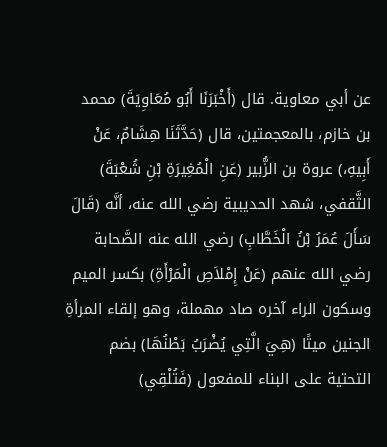عن أبي معاوية. قال (أَخْبَرَنَا أَبُو مُعَاوِيَةَ) محمد بن خازم، بالمعجمتين، قال (حَدَّثَنَا هِشَامٌ، عَنْ أَبِيهِ،) عروة بن الزُّبير (عَنِ الْمُغِيرَةِ بْنِ شُعْبَةَ) الثَّقفي، شهد الحديبية رضي الله عنه، أنَّه (قَالَ سَأَلَ عُمَرُ بْنُ الْخَطَّابِ) رضي الله عنه الصَّحابة رضي الله عنهم (عَنْ إِمْلاَصِ الْمَرْأَةِ) بكسر الميم وسكون الراء آخره صاد مهملة، وهو إلقاء المرأةِ الجنين ميتًا (هِيَ الَّتِي يُضْرَبُ بَطْنُهَا) بضم التحتية على البناء للمفعول (فَتُلْقِي)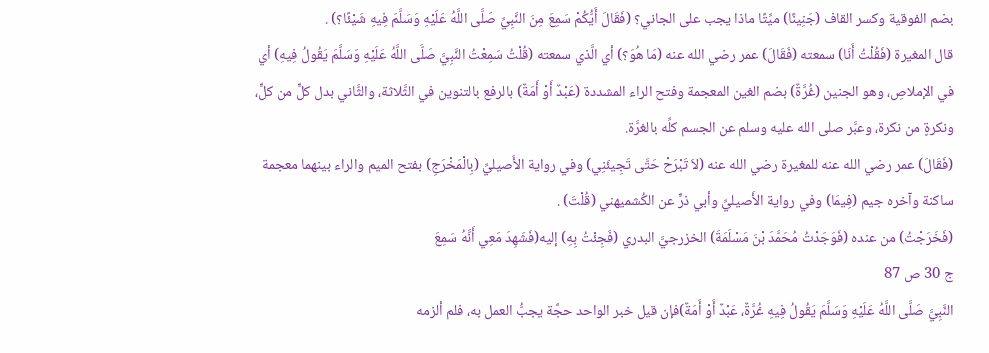بضم الفوقية وكسر القاف (جَنِينًا) ميِّتًا ماذا يجب على الجاني؟ (فَقَالَ أَيُّكُمْ سَمِعَ مِنَ النَّبِيِّ صَلَّى اللَّهُ عَلَيْهِ وَسَلَّمَ فِيهِ شَيْئًا؟) .
قال المغيرة (فَقُلْتُ أَنَا) سمعته (فَقَالَ) عمر رضي الله عنه (مَا هُوَ؟) أي الَّذي سمعته (قُلْتُ سَمِعْتُ النَّبِيَّ صَلَّى اللَّهُ عَلَيْهِ وَسَلَّمَ يَقُولُ فِيهِ) أي في الإملاصِ، وهو الجنين (غُرَّةٌ) بضم الغين المعجمة وفتح الراء المشددة (عَبْدٌ أَوْ أَمَةٌ) بالرفع بالتنوين في الثَّلاثة، والثَّاني بدل كلٍّ من كلٍّ، ونكرةٍ من نكرة، وعبَّر صلى الله عليه وسلم عن الجسم كلِّه بالغرَّة.
(فَقَالَ) عمر رضي الله عنه للمغيرة رضي الله عنه (لاَ تَبْرَحْ حَتَّى تَجِيئَنِي) وفي رواية الأَصيليِّ (بِالْمَخْرَجِ) بفتح الميم والراء بينهما معجمة ساكنة وآخره جيم (فِيمَا) وفي رواية الأَصيليِّ وأبي ذرٍّ عن الكُشميهني (قُلْتَ) .
(فَخَرَجْتُ) من عنده (فَوَجَدْتُ مُحَمَّدَ بْنَ مَسْلَمَةَ) الخزرجيَّ البدري (فَجِئْتُ بِهِ) إليه(فَشَهِدَ مَعِي أَنَّهُ سَمِعَ
ج 30 ص 87
النَّبِيَّ صَلَّى اللَّهُ عَلَيْهِ وَسَلَّمَ يَقُولُ فِيهِ غُرَّةٌ، عَبْدٌ أَوْ أَمَةٌ)فإن قيل خبر الواحد حجَّة يجبُّ العمل به، فلم ألزمه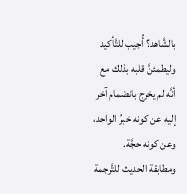بالشَّاهد؟ أُجيب للتَّأكيد وليطمئنَّ قلبه بذلك مع أنَّه لم يخرج بانضمام آخر إليه عن كونه خبرُ الواحد، وعن كونه حجَّة.
ومطابقة الحديث للتَّرجمة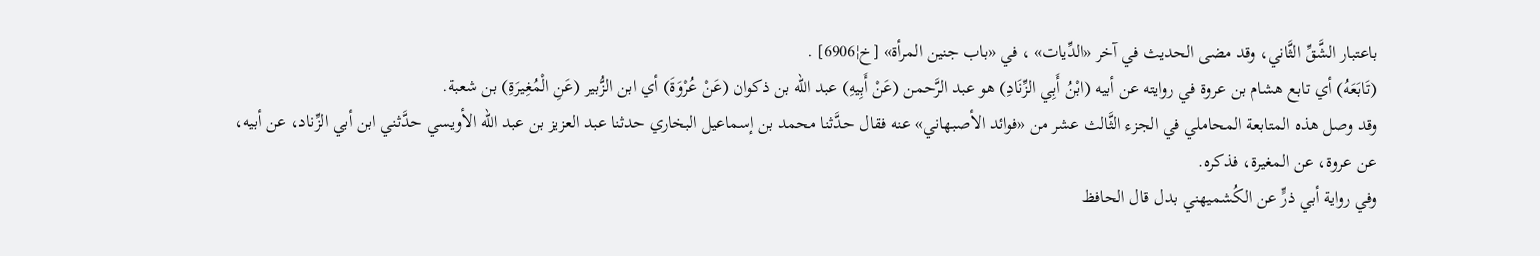باعتبار الشَّقِّ الثَّاني، وقد مضى الحديث في آخر «الدِّيات» ، في «باب جنين المرأة» [خ¦6906] .
(تَابَعَهُ) أي تابع هشام بن عروة في روايته عن أبيه (ابْنُ أَبِي الزِّنَادِ) هو عبد الرَّحمن (عَنْ أَبِيهِ) عبد الله بن ذكوان (عَنْ عُرْوَةَ) أي ابن الزُّبير (عَنِ الْمُغِيرَةِ) بن شعبة.
وقد وصل هذه المتابعة المحاملي في الجزء الثَّالث عشر من «فوائد الأصبهاني» عنه فقال حدَّثنا محمد بن إسماعيل البخاري حدثنا عبد العزيز بن عبد الله الأويسي حدَّثني ابن أبي الزِّناد، عن أبيه، عن عروة، عن المغيرة، فذكره.
وفي رواية أبي ذرٍّ عن الكُشميهني بدل قال الحافظ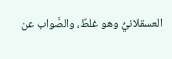العسقلانيُّ وهو غلطٌ، والصَّواب عن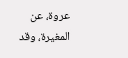عروة، عن المغيرة، وقد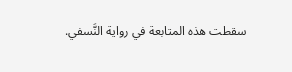سقطت هذه المتابعة في رواية النَّسفي.